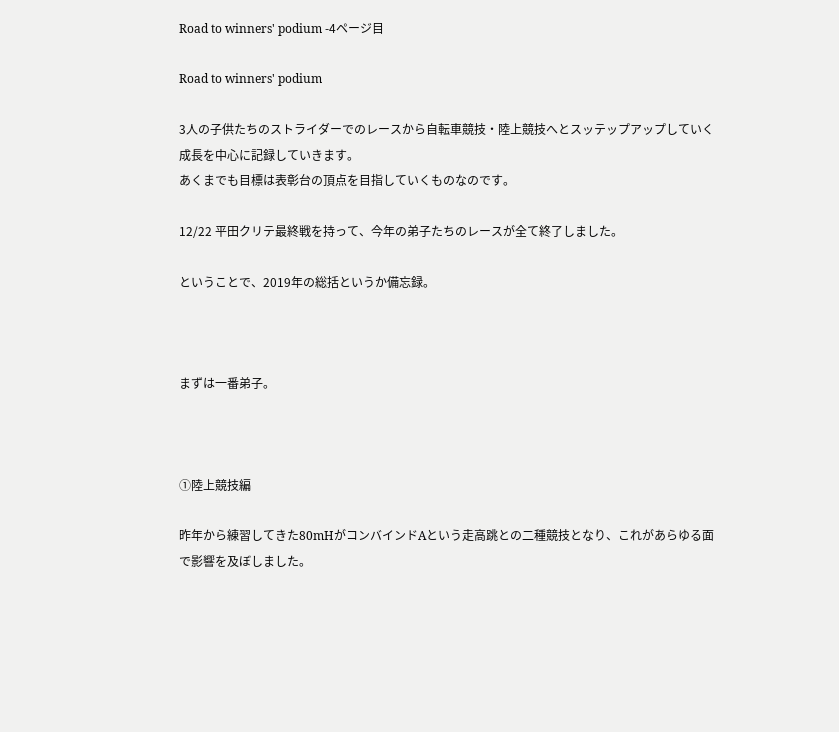Road to winners' podium -4ページ目

Road to winners' podium

3人の子供たちのストライダーでのレースから自転車競技・陸上競技へとスッテップアップしていく成長を中心に記録していきます。
あくまでも目標は表彰台の頂点を目指していくものなのです。

12/22 平田クリテ最終戦を持って、今年の弟子たちのレースが全て終了しました。

ということで、2019年の総括というか備忘録。



まずは一番弟子。



①陸上競技編

昨年から練習してきた80mHがコンバインドAという走高跳との二種競技となり、これがあらゆる面で影響を及ぼしました。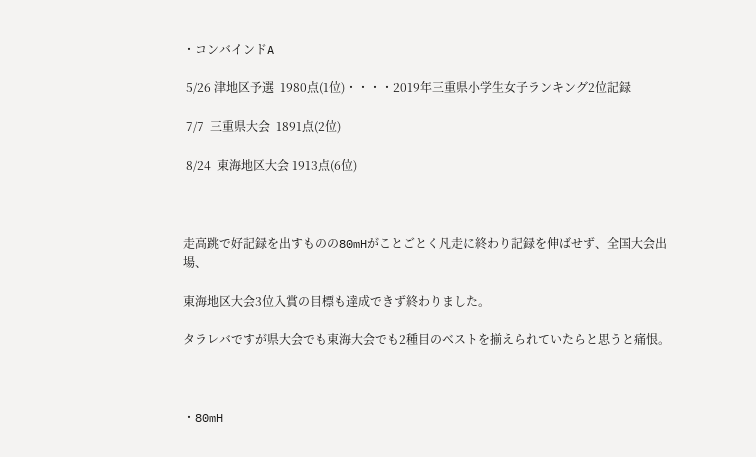・コンバインドA

 5/26 津地区予選  1980点(1位)・・・・2019年三重県小学生女子ランキング2位記録

 7/7  三重県大会  1891点(2位)

 8/24  東海地区大会 1913点(6位)



走高跳で好記録を出すものの80mHがことごとく凡走に終わり記録を伸ばせず、全国大会出場、

東海地区大会3位入賞の目標も達成できず終わりました。

タラレバですが県大会でも東海大会でも2種目のベストを揃えられていたらと思うと痛恨。



・80mH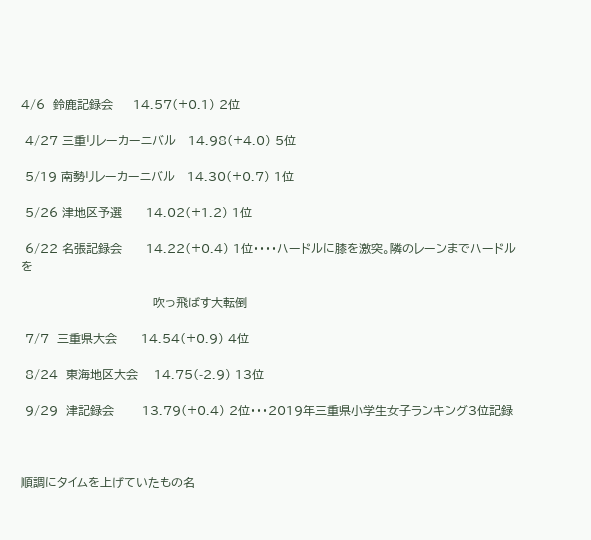4/6  鈴鹿記録会     14.57(+0.1) 2位

 4/27 三重リレーカーニバル   14.98(+4.0) 5位

 5/19 南勢リレーカーニバル   14.30(+0.7) 1位

 5/26 津地区予選      14.02(+1.2) 1位

 6/22 名張記録会      14.22(+0.4) 1位・・・・ハードルに膝を激突。隣のレーンまでハードルを

                                 吹っ飛ばす大転倒

 7/7  三重県大会      14.54(+0.9) 4位

 8/24  東海地区大会    14.75(-2.9) 13位

 9/29  津記録会       13.79(+0.4) 2位・・・2019年三重県小学生女子ランキング3位記録



順調にタイムを上げていたもの名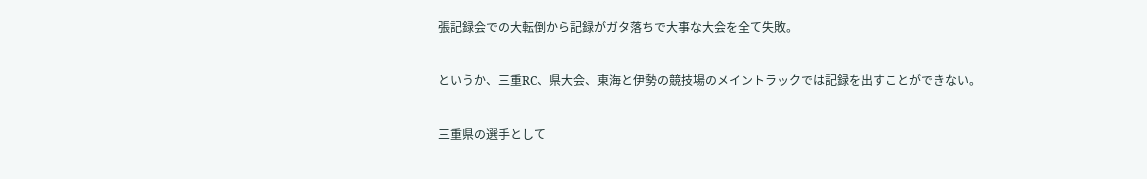張記録会での大転倒から記録がガタ落ちで大事な大会を全て失敗。

というか、三重RC、県大会、東海と伊勢の競技場のメイントラックでは記録を出すことができない。

三重県の選手として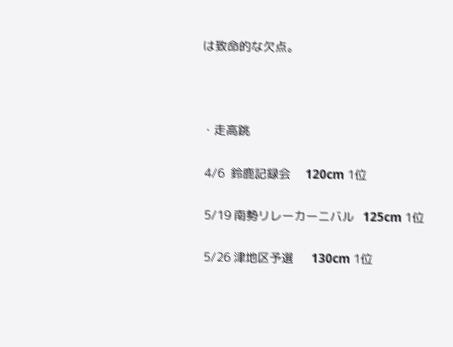は致命的な欠点。



・走高跳

 4/6  鈴鹿記録会     120cm 1位

 5/19 南勢リレーカーニバル   125cm 1位

 5/26 津地区予選      130cm 1位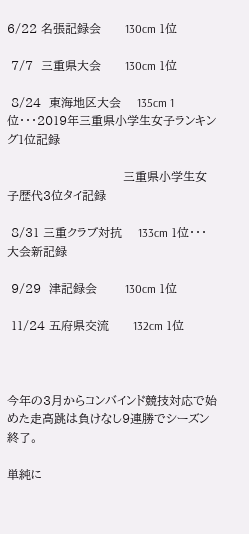6/22 名張記録会      130cm 1位

 7/7  三重県大会      130cm 1位

 8/24  東海地区大会    135cm 1位・・・2019年三重県小学生女子ランキング1位記録

                             三重県小学生女子歴代3位タイ記録

 8/31 三重クラブ対抗    133cm 1位・・・大会新記録

 9/29  津記録会       130cm 1位

 11/24 五府県交流      132cm 1位



今年の3月からコンバインド競技対応で始めた走高跳は負けなし9連勝でシーズン終了。

単純に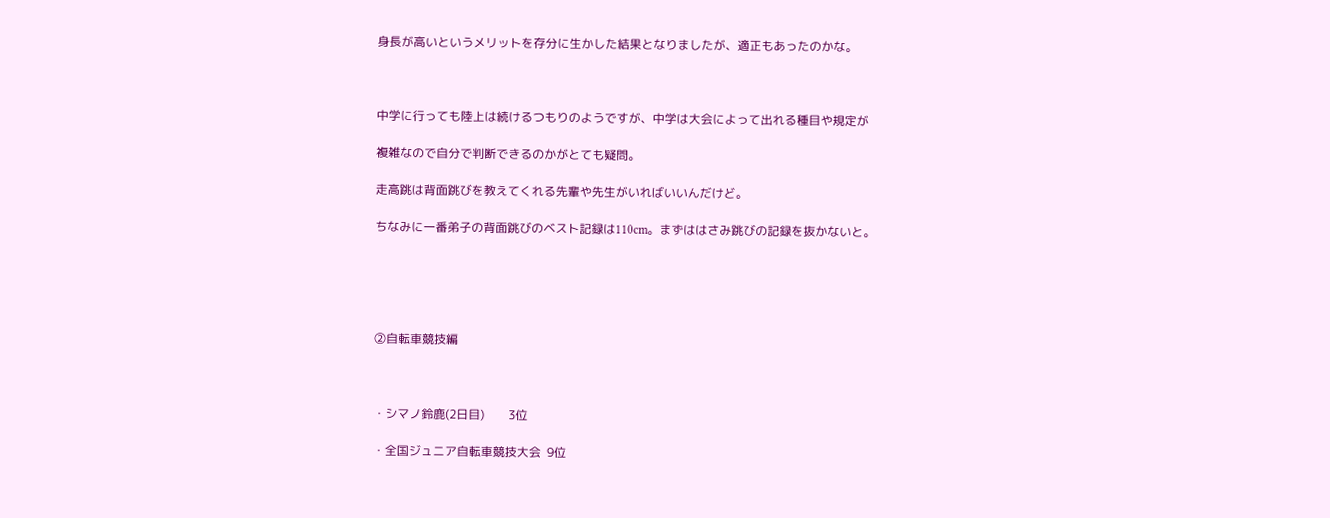身長が高いというメリットを存分に生かした結果となりましたが、適正もあったのかな。



中学に行っても陸上は続けるつもりのようですが、中学は大会によって出れる種目や規定が

複雑なので自分で判断できるのかがとても疑問。

走高跳は背面跳びを教えてくれる先輩や先生がいればいいんだけど。

ちなみに一番弟子の背面跳びのベスト記録は110cm。まずははさみ跳びの記録を抜かないと。





②自転車競技編



・シマノ鈴鹿(2日目)        3位

・全国ジュニア自転車競技大会  9位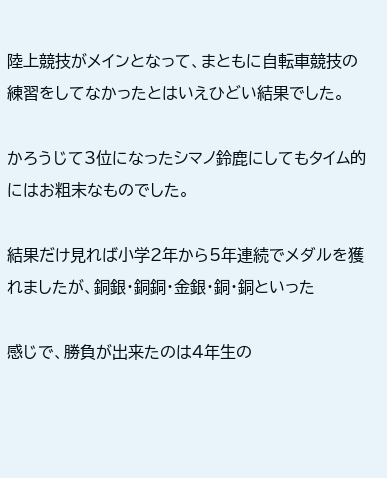陸上競技がメインとなって、まともに自転車競技の練習をしてなかったとはいえひどい結果でした。

かろうじて3位になったシマノ鈴鹿にしてもタイム的にはお粗末なものでした。

結果だけ見れば小学2年から5年連続でメダルを獲れましたが、銅銀・銅銅・金銀・銅・銅といった

感じで、勝負が出来たのは4年生の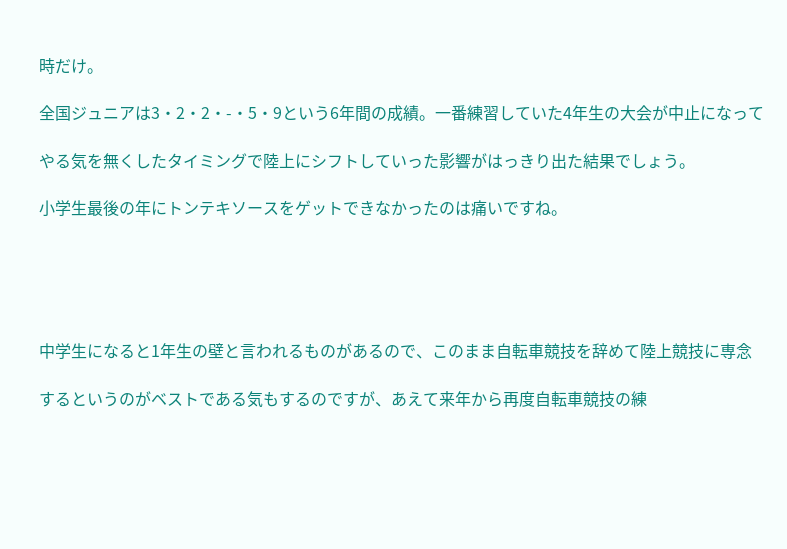時だけ。

全国ジュニアは3・2・2・-・5・9という6年間の成績。一番練習していた4年生の大会が中止になって

やる気を無くしたタイミングで陸上にシフトしていった影響がはっきり出た結果でしょう。

小学生最後の年にトンテキソースをゲットできなかったのは痛いですね。





中学生になると1年生の壁と言われるものがあるので、このまま自転車競技を辞めて陸上競技に専念

するというのがベストである気もするのですが、あえて来年から再度自転車競技の練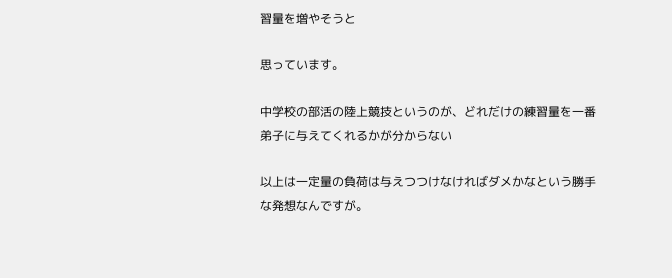習量を増やそうと

思っています。

中学校の部活の陸上競技というのが、どれだけの練習量を一番弟子に与えてくれるかが分からない

以上は一定量の負荷は与えつつけなければダメかなという勝手な発想なんですが。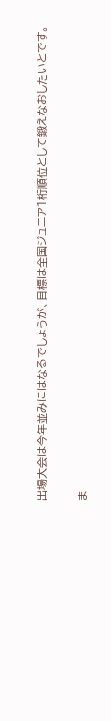出場大会は今年並みにはなるでしょうが、目標は全国ジュニア1桁順位として鍛えなおしたいとです。

ま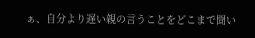ぁ、自分より遅い親の言うことをどこまで聞い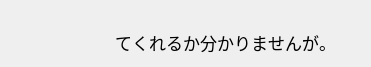てくれるか分かりませんが。